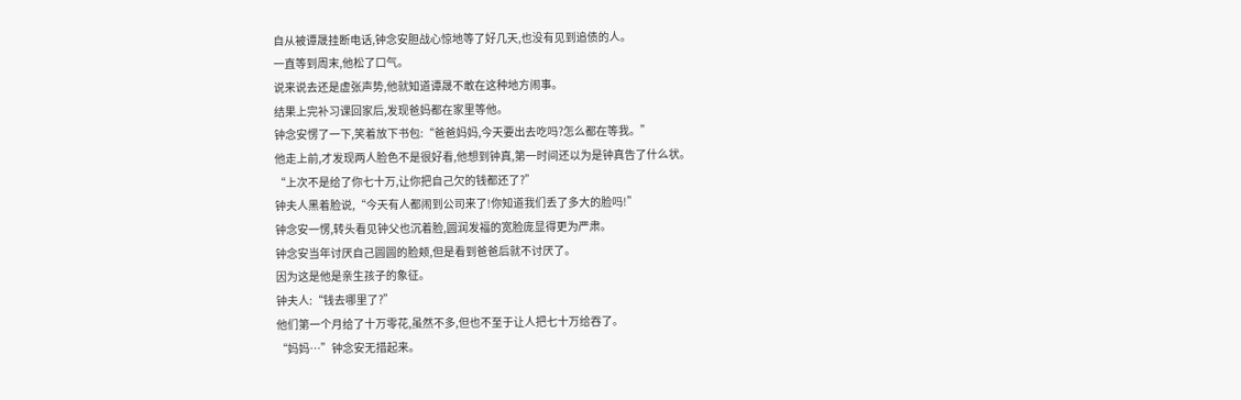自从被谭晟挂断电话,钟念安胆战心惊地等了好几天,也没有见到追债的人。
一直等到周末,他松了口气。
说来说去还是虚张声势,他就知道谭晟不敢在这种地方闹事。
结果上完补习课回家后,发现爸妈都在家里等他。
钟念安愣了一下,笑着放下书包:“爸爸妈妈,今天要出去吃吗?怎么都在等我。”
他走上前,才发现两人脸色不是很好看,他想到钟真,第一时间还以为是钟真告了什么状。
“上次不是给了你七十万,让你把自己欠的钱都还了?”
钟夫人黑着脸说,“今天有人都闹到公司来了!你知道我们丢了多大的脸吗!”
钟念安一愣,转头看见钟父也沉着脸,圆润发福的宽脸庞显得更为严肃。
钟念安当年讨厌自己圆圆的脸颊,但是看到爸爸后就不讨厌了。
因为这是他是亲生孩子的象征。
钟夫人:“钱去哪里了?”
他们第一个月给了十万零花,虽然不多,但也不至于让人把七十万给吞了。
“妈妈…”钟念安无措起来。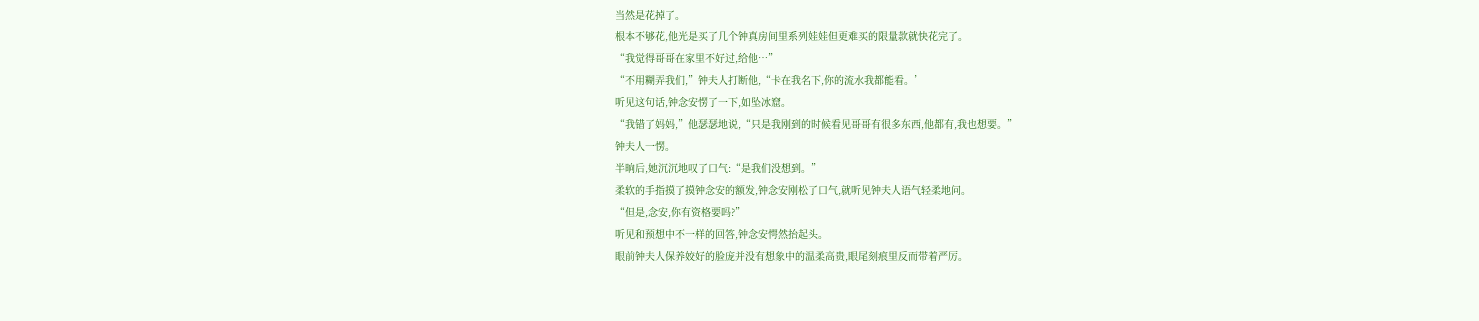当然是花掉了。
根本不够花,他光是买了几个钟真房间里系列娃娃但更难买的限量款就快花完了。
“我觉得哥哥在家里不好过,给他…”
“不用糊弄我们,”钟夫人打断他,“卡在我名下,你的流水我都能看。’
听见这句话,钟念安愣了一下,如坠冰窟。
“我错了妈妈,”他瑟瑟地说,“只是我刚到的时候看见哥哥有很多东西,他都有,我也想要。”
钟夫人一愣。
半晌后,她沉沉地叹了口气:“是我们没想到。”
柔软的手指摸了摸钟念安的额发,钟念安刚松了口气,就听见钟夫人语气轻柔地问。
“但是,念安,你有资格要吗?”
听见和预想中不一样的回答,钟念安愕然抬起头。
眼前钟夫人保养姣好的脸庞并没有想象中的温柔高贵,眼尾刻痕里反而带着严厉。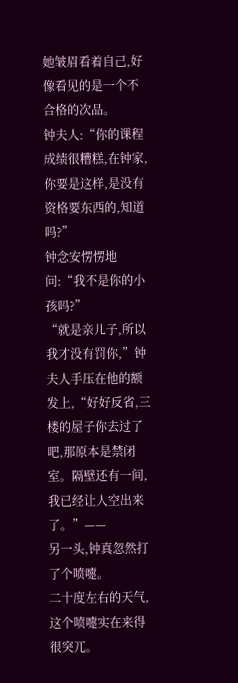她皱眉看着自己,好像看见的是一个不合格的次品。
钟夫人:“你的课程成绩很糟糕,在钟家,你要是这样,是没有资格要东西的,知道吗?”
钟念安愣愣地问:“我不是你的小孩吗?”
“就是亲儿子,所以我才没有罚你,”钟夫人手压在他的额发上,“好好反省,三楼的屋子你去过了吧,那原本是禁闭室。隔壁还有一间,我已经让人空出来了。”——
另一头,钟真忽然打了个喷嚏。
二十度左右的天气,这个喷嚏实在来得很突兀。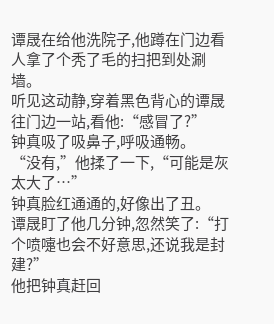谭晟在给他洗院子,他蹲在门边看人拿了个秃了毛的扫把到处涮墙。
听见这动静,穿着黑色背心的谭晟往门边一站,看他:“感冒了?”
钟真吸了吸鼻子,呼吸通畅。
“没有,”他揉了一下,“可能是灰太大了…”
钟真脸红通通的,好像出了丑。
谭晟盯了他几分钟,忽然笑了:“打个喷嚏也会不好意思,还说我是封建?”
他把钟真赶回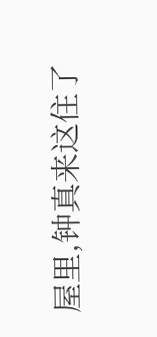屋里,钟真来这住了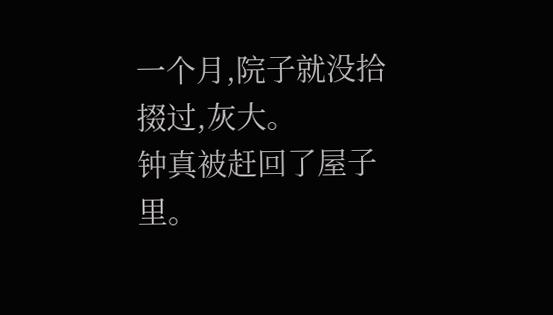一个月,院子就没拾掇过,灰大。
钟真被赶回了屋子里。